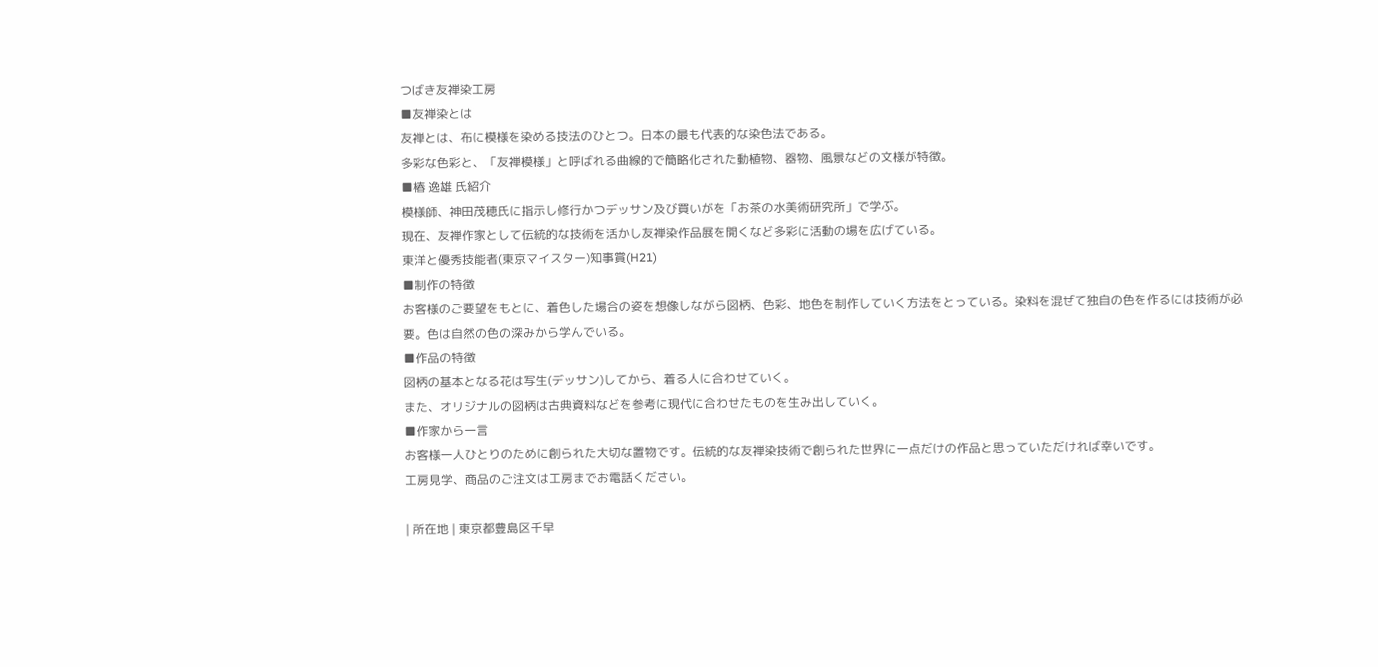つばき友禅染工房
■友禅染とは
友禅とは、布に模様を染める技法のひとつ。日本の最も代表的な染色法である。
多彩な色彩と、「友禅模様」と呼ばれる曲線的で簡略化された動植物、器物、風景などの文様が特徴。
■椿 逸雄 氏紹介
模様師、神田茂穂氏に指示し修行かつデッサン及び買いがを「お茶の水美術研究所」で学ぶ。
現在、友禅作家として伝統的な技術を活かし友禅染作品展を開くなど多彩に活動の場を広げている。
東洋と優秀技能者(東京マイスター)知事賞(H21)
■制作の特徴
お客様のご要望をもとに、着色した場合の姿を想像しながら図柄、色彩、地色を制作していく方法をとっている。染料を混ぜて独自の色を作るには技術が必要。色は自然の色の深みから学んでいる。
■作品の特徴
図柄の基本となる花は写生(デッサン)してから、着る人に合わせていく。
また、オリジナルの図柄は古典資料などを参考に現代に合わせたものを生み出していく。
■作家から一言
お客様一人ひとりのために創られた大切な置物です。伝統的な友禅染技術で創られた世界に一点だけの作品と思っていただければ幸いです。
工房見学、商品のご注文は工房までお電話ください。

| 所在地 | 東京都豊島区千早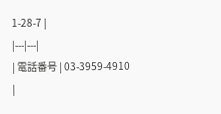1-28-7 |
|---|---|
| 電話番号 | 03-3959-4910 |